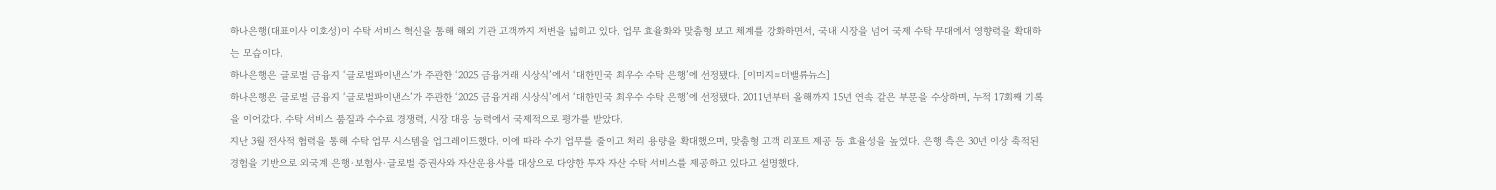하나은행(대표이사 이호성)이 수탁 서비스 혁신을 통해 해외 기관 고객까지 저변을 넓히고 있다. 업무 효율화와 맞춤형 보고 체계를 강화하면서, 국내 시장을 넘어 국제 수탁 무대에서 영향력을 확대하는 모습이다.
하나은행은 글로벌 금융지 ‘글로벌파이낸스’가 주관한 ‘2025 금융거래 시상식’에서 ‘대한민국 최우수 수탁 은행’에 선정됐다. [이미지=더밸류뉴스]
하나은행은 글로벌 금융지 ‘글로벌파이낸스’가 주관한 ‘2025 금융거래 시상식’에서 ‘대한민국 최우수 수탁 은행’에 선정됐다. 2011년부터 올해까지 15년 연속 같은 부문을 수상하며, 누적 17회째 기록을 이어갔다. 수탁 서비스 품질과 수수료 경쟁력, 시장 대응 능력에서 국제적으로 평가를 받았다.
지난 3월 전사적 협력을 통해 수탁 업무 시스템을 업그레이드했다. 이에 따라 수기 업무를 줄이고 처리 용량을 확대했으며, 맞춤형 고객 리포트 제공 등 효율성을 높였다. 은행 측은 30년 이상 축적된 경험을 기반으로 외국계 은행·보험사·글로벌 증권사와 자산운용사를 대상으로 다양한 투자 자산 수탁 서비스를 제공하고 있다고 설명했다.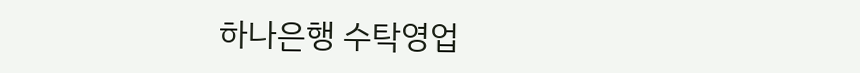하나은행 수탁영업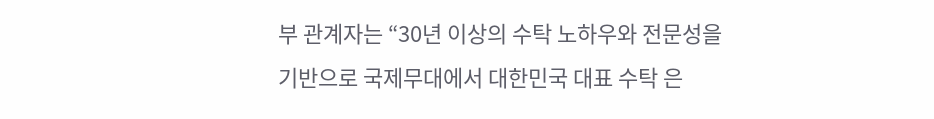부 관계자는 “30년 이상의 수탁 노하우와 전문성을 기반으로 국제무대에서 대한민국 대표 수탁 은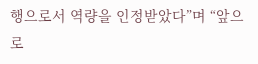행으로서 역량을 인정받았다”며 “앞으로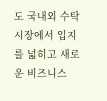도 국내외 수탁시장에서 입지를 넓히고 새로운 비즈니스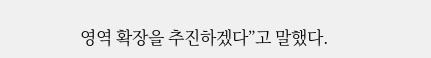영역 확장을 추진하겠다”고 말했다.